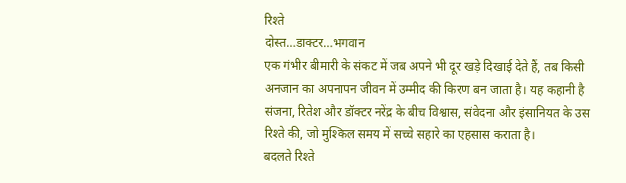रिश्ते
दोस्त…डाक्टर…भगवान
एक गंभीर बीमारी के संकट में जब अपने भी दूर खड़े दिखाई देते हैं, तब किसी अनजान का अपनापन जीवन में उम्मीद की किरण बन जाता है। यह कहानी है संजना, रितेश और डॉक्टर नरेंद्र के बीच विश्वास, संवेदना और इंसानियत के उस रिश्ते की, जो मुश्किल समय में सच्चे सहारे का एहसास कराता है।
बदलते रिश्ते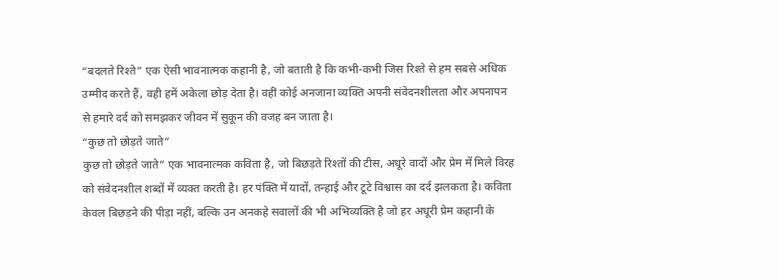“बदलते रिश्ते” एक ऐसी भावनात्मक कहानी है, जो बताती है कि कभी-कभी जिस रिश्ते से हम सबसे अधिक उम्मीद करते हैं, वही हमें अकेला छोड़ देता है। वहीं कोई अनजाना व्यक्ति अपनी संवेदनशीलता और अपनापन से हमारे दर्द को समझकर जीवन में सुकून की वजह बन जाता है।
“कुछ तो छोड़ते जाते”
कुछ तो छोड़ते जाते” एक भावनात्मक कविता है, जो बिछड़ते रिश्तों की टीस, अधूरे वादों और प्रेम में मिले विरह को संवेदनशील शब्दों में व्यक्त करती है। हर पंक्ति में यादों, तन्हाई और टूटे विश्वास का दर्द झलकता है। कविता केवल बिछड़ने की पीड़ा नहीं, बल्कि उन अनकहे सवालों की भी अभिव्यक्ति है जो हर अधूरी प्रेम कहानी के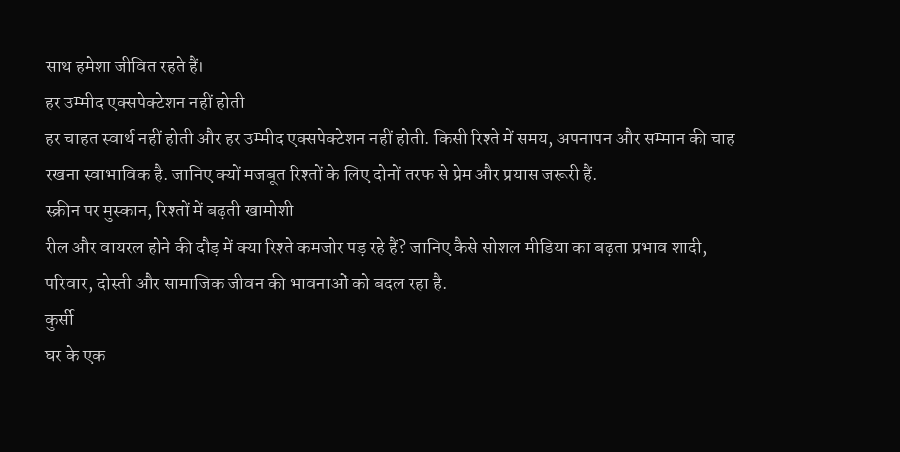साथ हमेशा जीवित रहते हैं।
हर उम्मीद एक्सपेक्टेशन नहीं होती
हर चाहत स्वार्थ नहीं होती और हर उम्मीद एक्सपेक्टेशन नहीं होती. किसी रिश्ते में समय, अपनापन और सम्मान की चाह रखना स्वाभाविक है. जानिए क्यों मजबूत रिश्तों के लिए दोनों तरफ से प्रेम और प्रयास जरूरी हैं.
स्क्रीन पर मुस्कान, रिश्तों में बढ़ती खामोशी
रील और वायरल होने की दौड़ में क्या रिश्ते कमजोर पड़ रहे हैं? जानिए कैसे सोशल मीडिया का बढ़ता प्रभाव शादी, परिवार, दोस्ती और सामाजिक जीवन की भावनाओं को बदल रहा है.
कुर्सी
घर के एक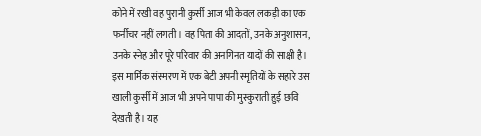कोने में रखी वह पुरानी कुर्सी आज भी केवल लकड़ी का एक फर्नीचर नहीं लगती। वह पिता की आदतों, उनके अनुशासन, उनके स्नेह और पूरे परिवार की अनगिनत यादों की साक्षी है। इस मार्मिक संस्मरण में एक बेटी अपनी स्मृतियों के सहारे उस खाली कुर्सी में आज भी अपने पापा की मुस्कुराती हुई छवि देखती है। यह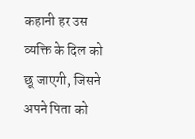कहानी हर उस व्यक्ति के दिल को छू जाएगी, जिसने अपने पिता को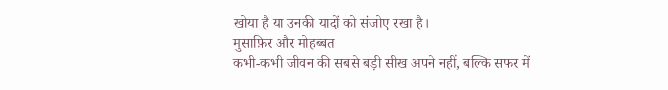खोया है या उनकी यादों को संजोए रखा है।
मुसाफ़िर और मोहब्बत
कभी-कभी जीवन की सबसे बड़ी सीख अपने नहीं, बल्कि सफर में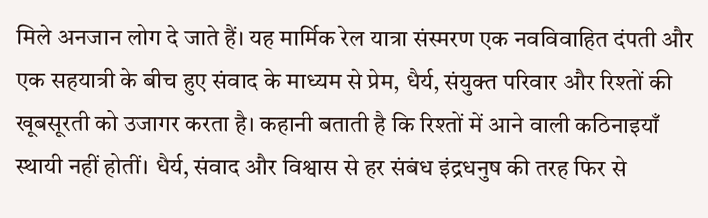मिले अनजान लोग दे जाते हैं। यह मार्मिक रेल यात्रा संस्मरण एक नवविवाहित दंपती और एक सहयात्री के बीच हुए संवाद के माध्यम से प्रेम, धैर्य, संयुक्त परिवार और रिश्तों की खूबसूरती को उजागर करता है। कहानी बताती है कि रिश्तों में आने वाली कठिनाइयाँ स्थायी नहीं होतीं। धैर्य, संवाद और विश्वास से हर संबंध इंद्रधनुष की तरह फिर से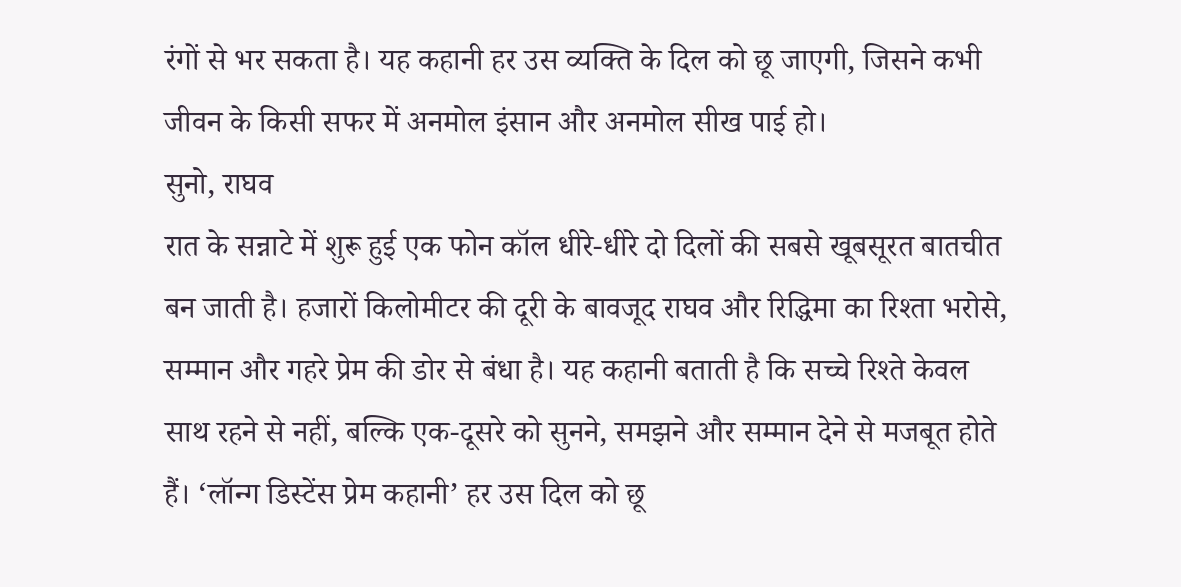रंगों से भर सकता है। यह कहानी हर उस व्यक्ति के दिल को छू जाएगी, जिसने कभी जीवन के किसी सफर में अनमोल इंसान और अनमोल सीख पाई हो।
सुनो, राघव
रात के सन्नाटे में शुरू हुई एक फोन कॉल धीरे-धीरे दो दिलों की सबसे खूबसूरत बातचीत बन जाती है। हजारों किलोमीटर की दूरी के बावजूद राघव और रिद्धिमा का रिश्ता भरोसे, सम्मान और गहरे प्रेम की डोर से बंधा है। यह कहानी बताती है कि सच्चे रिश्ते केवल साथ रहने से नहीं, बल्कि एक-दूसरे को सुनने, समझने और सम्मान देने से मजबूत होते हैं। ‘लॉन्ग डिस्टेंस प्रेम कहानी’ हर उस दिल को छू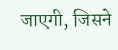जाएगी, जिसने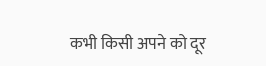कभी किसी अपने को दूर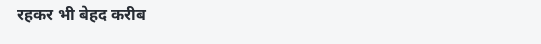रहकर भी बेहद करीब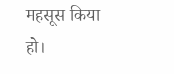महसूस किया हो।